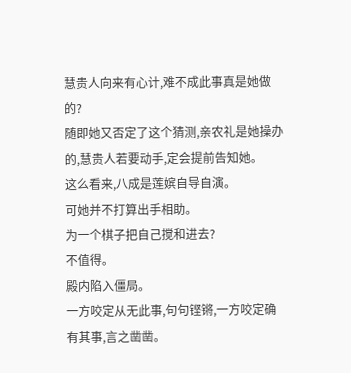慧贵人向来有心计,难不成此事真是她做的?
随即她又否定了这个猜测,亲农礼是她操办的,慧贵人若要动手,定会提前告知她。
这么看来,八成是莲嫔自导自演。
可她并不打算出手相助。
为一个棋子把自己搅和进去?
不值得。
殿内陷入僵局。
一方咬定从无此事,句句铿锵,一方咬定确有其事,言之凿凿。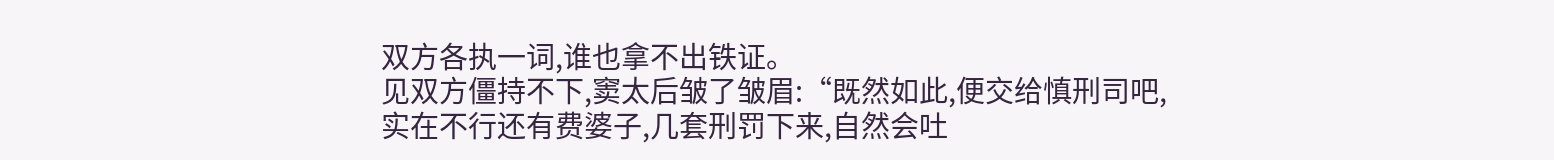双方各执一词,谁也拿不出铁证。
见双方僵持不下,窦太后皱了皱眉:“既然如此,便交给慎刑司吧,实在不行还有费婆子,几套刑罚下来,自然会吐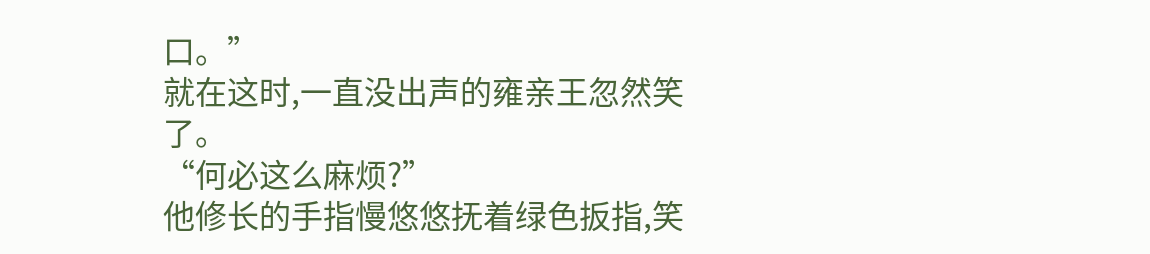口。”
就在这时,一直没出声的雍亲王忽然笑了。
“何必这么麻烦?”
他修长的手指慢悠悠抚着绿色扳指,笑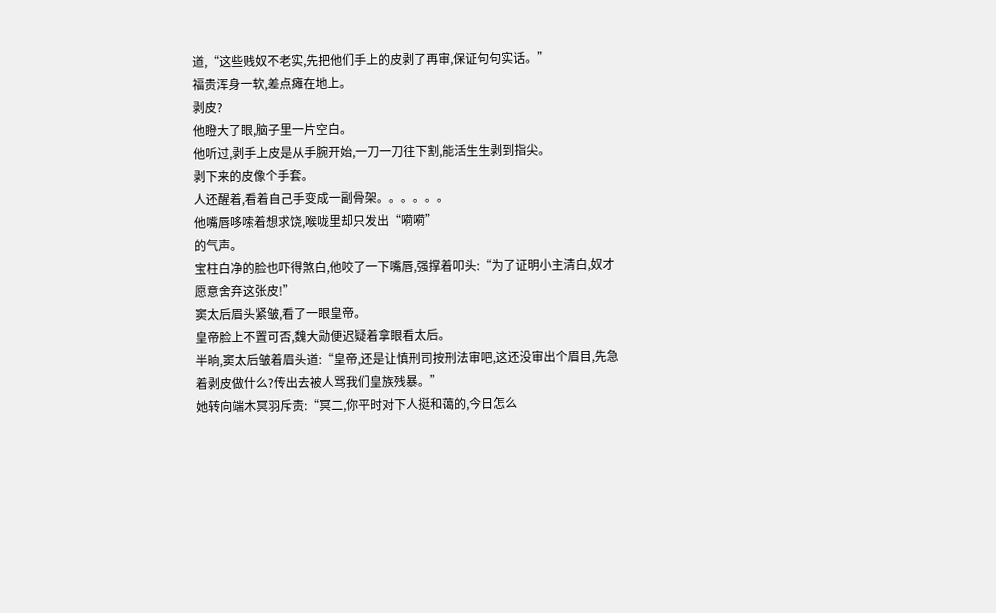道,“这些贱奴不老实,先把他们手上的皮剥了再审,保证句句实话。”
福贵浑身一软,差点瘫在地上。
剥皮?
他瞪大了眼,脑子里一片空白。
他听过,剥手上皮是从手腕开始,一刀一刀往下割,能活生生剥到指尖。
剥下来的皮像个手套。
人还醒着,看着自己手变成一副骨架。。。。。。
他嘴唇哆嗦着想求饶,喉咙里却只发出“嗬嗬”
的气声。
宝柱白净的脸也吓得煞白,他咬了一下嘴唇,强撑着叩头:“为了证明小主清白,奴才愿意舍弃这张皮!”
窦太后眉头紧皱,看了一眼皇帝。
皇帝脸上不置可否,魏大勋便迟疑着拿眼看太后。
半晌,窦太后皱着眉头道:“皇帝,还是让慎刑司按刑法审吧,这还没审出个眉目,先急着剥皮做什么?传出去被人骂我们皇族残暴。”
她转向端木冥羽斥责:“冥二,你平时对下人挺和蔼的,今日怎么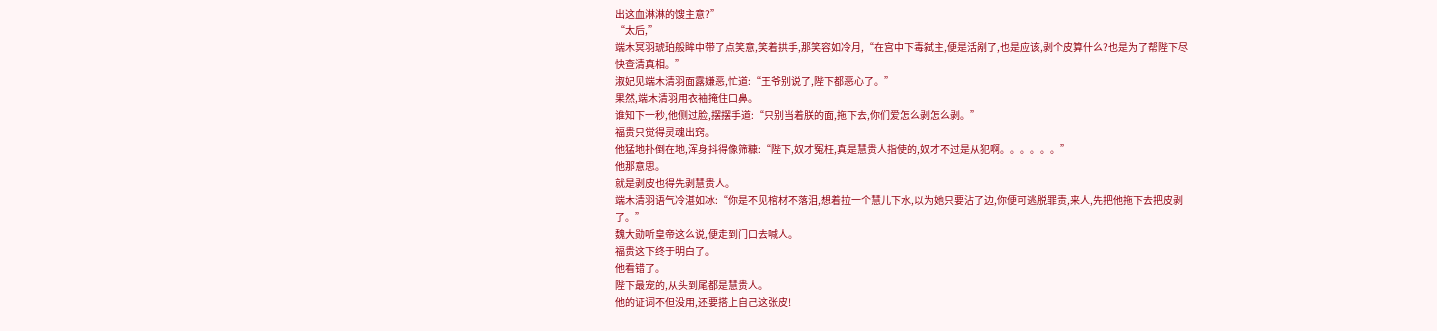出这血淋淋的馊主意?”
“太后,”
端木冥羽琥珀般眸中带了点笑意,笑着拱手,那笑容如冷月,“在宫中下毒弑主,便是活剐了,也是应该,剥个皮算什么?也是为了帮陛下尽快查清真相。”
淑妃见端木清羽面露嫌恶,忙道:“王爷别说了,陛下都恶心了。”
果然,端木清羽用衣袖掩住口鼻。
谁知下一秒,他侧过脸,摆摆手道:“只别当着朕的面,拖下去,你们爱怎么剥怎么剥。”
福贵只觉得灵魂出窍。
他猛地扑倒在地,浑身抖得像筛糠:“陛下,奴才冤枉,真是慧贵人指使的,奴才不过是从犯啊。。。。。。”
他那意思。
就是剥皮也得先剥慧贵人。
端木清羽语气冷湛如冰:“你是不见棺材不落泪,想着拉一个慧儿下水,以为她只要沾了边,你便可逃脱罪责,来人,先把他拖下去把皮剥了。”
魏大勋听皇帝这么说,便走到门口去喊人。
福贵这下终于明白了。
他看错了。
陛下最宠的,从头到尾都是慧贵人。
他的证词不但没用,还要搭上自己这张皮!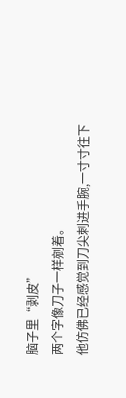脑子里“剥皮”
两个字像刀子一样剜着。
他仿佛已经感觉到刀尖刺进手腕,一寸寸往下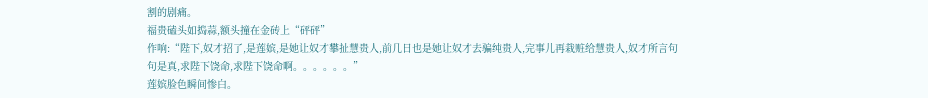割的剧痛。
福贵磕头如捣蒜,额头撞在金砖上“砰砰”
作响:“陛下,奴才招了,是莲嫔,是她让奴才攀扯慧贵人,前几日也是她让奴才去骗纯贵人,完事儿再栽赃给慧贵人,奴才所言句句是真,求陛下饶命,求陛下饶命啊。。。。。。”
莲嫔脸色瞬间惨白。